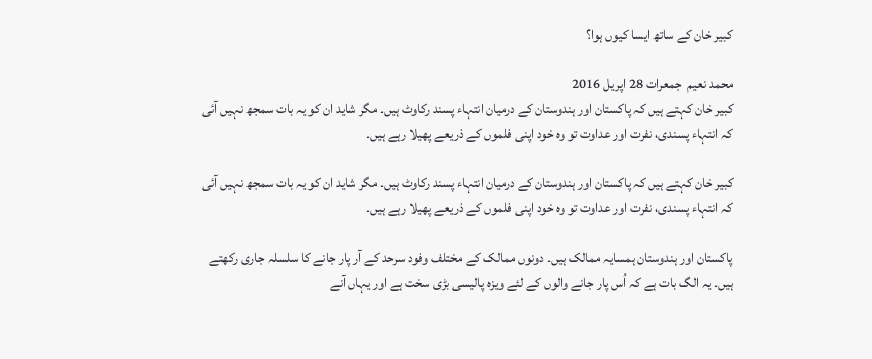کبیر خان کے ساتھ ایسا کیوں ہوا؟

محمد نعیم  جمعرات 28 اپريل 2016
کبیر خان کہتے ہیں کہ پاکستان اور ہندوستان کے درمیان انتہاء پسند رکاوٹ ہیں۔ مگر شاید ان کو یہ بات سمجھ نہیں آئی کہ انتہاء پسندی، نفرت اور عداوت تو وہ خود اپنی فلموں کے ذریعے پھیلا رہے ہیں۔

کبیر خان کہتے ہیں کہ پاکستان اور ہندوستان کے درمیان انتہاء پسند رکاوٹ ہیں۔ مگر شاید ان کو یہ بات سمجھ نہیں آئی کہ انتہاء پسندی، نفرت اور عداوت تو وہ خود اپنی فلموں کے ذریعے پھیلا رہے ہیں۔

پاکستان اور ہندوستان ہمسایہ ممالک ہیں۔ دونوں ممالک کے مختلف وفود سرحد کے آر پار جانے کا سلسلہ جاری رکھتے ہیں۔ یہ الگ بات ہے کہ اُس پار جانے والوں کے لئے ویزہ پالیسی بڑی سخت ہے اور یہاں آنے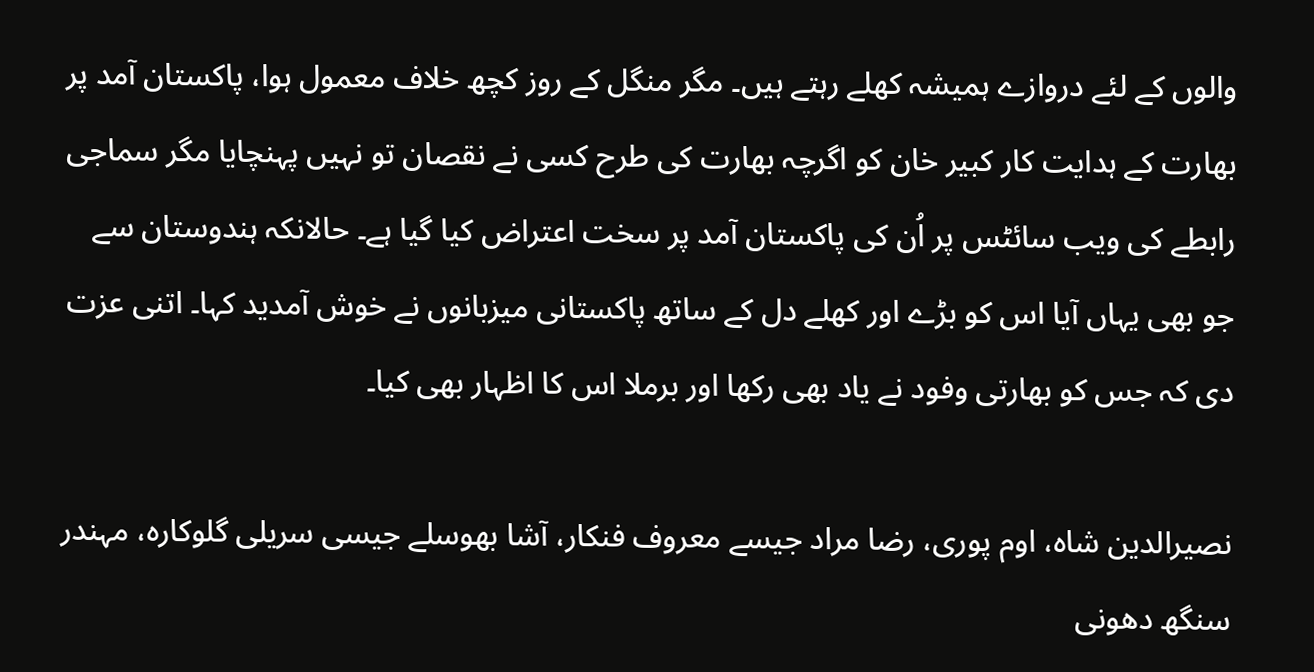والوں کے لئے دروازے ہمیشہ کھلے رہتے ہیں۔ مگر منگل کے روز کچھ خلاف معمول ہوا، پاکستان آمد پر بھارت کے ہدایت کار کبیر خان کو اگرچہ بھارت کی طرح کسی نے نقصان تو نہیں پہنچایا مگر سماجی رابطے کی ویب سائٹس پر اُن کی پاکستان آمد پر سخت اعتراض کیا گیا ہے۔ حالانکہ ہندوستان سے جو بھی یہاں آیا اس کو بڑے اور کھلے دل کے ساتھ پاکستانی میزبانوں نے خوش آمدید کہا۔ اتنی عزت دی کہ جس کو بھارتی وفود نے یاد بھی رکھا اور برملا اس کا اظہار بھی کیا۔

نصیرالدین شاہ، اوم پوری، رضا مراد جیسے معروف فنکار، آشا بھوسلے جیسی سریلی گلوکارہ، مہندر سنگھ دھونی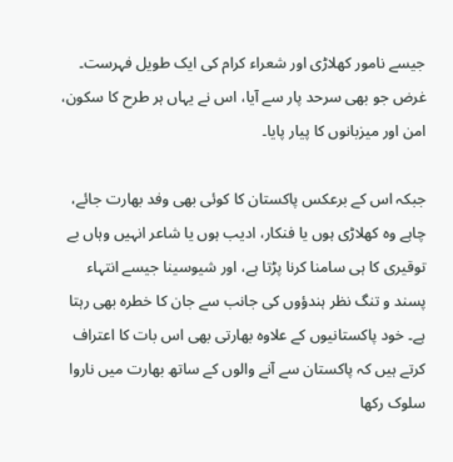جیسے نامور کھلاڑی اور شعراء کرام کی ایک طویل فہرست۔ غرض جو بھی سرحد پار سے آیا، اس نے یہاں ہر طرح کا سکون، امن اور میزبانوں کا پیار پایا۔

جبکہ اس کے برعکس پاکستان کا کوئی بھی وفد بھارت جائے، چاہے وہ کھلاڑی ہوں یا فنکار، ادیب ہوں یا شاعر انہیں وہاں بے توقیری کا ہی سامنا کرنا پڑتا ہے، اور شیوسینا جیسے انتہاء پسند و تنگ نظر ہندؤوں کی جانب سے جان کا خطرہ بھی رہتا ہے۔ خود پاکستانیوں کے علاوہ بھارتی بھی اس بات کا اعتراف کرتے ہیں کہ پاکستان سے آنے والوں کے ساتھ بھارت میں ناروا سلوک رکھا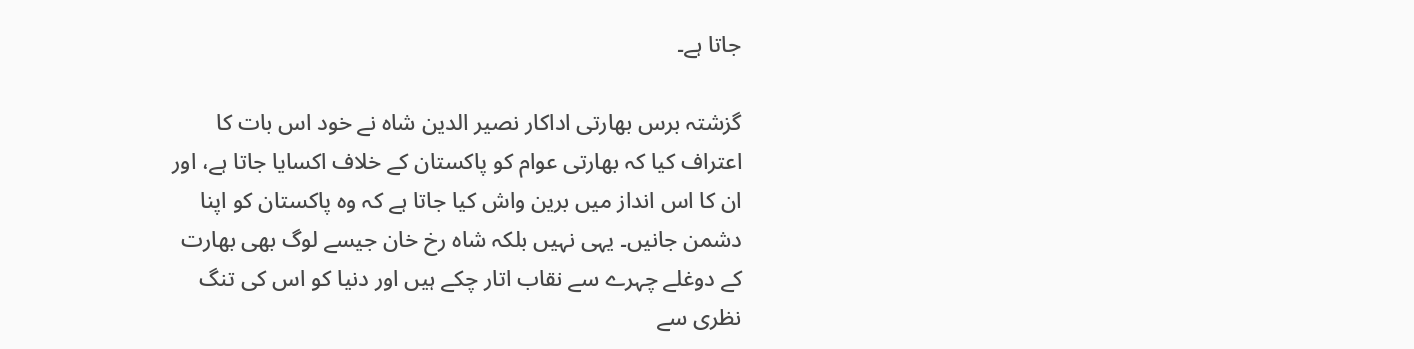جاتا ہے۔

گزشتہ برس بھارتی اداکار نصیر الدین شاہ نے خود اس بات کا اعتراف کیا کہ بھارتی عوام کو پاکستان کے خلاف اکسایا جاتا ہے، اور ان کا اس انداز میں برین واش کیا جاتا ہے کہ وہ پاکستان کو اپنا دشمن جانیں۔ یہی نہیں بلکہ شاہ رخ خان جیسے لوگ بھی بھارت کے دوغلے چہرے سے نقاب اتار چکے ہیں اور دنیا کو اس کی تنگ نظری سے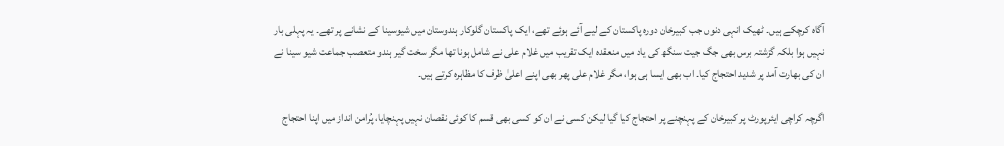آگاہ کرچکے ہیں۔ ٹھیک انہی دنوں جب کبیرخان دورہ پاکستان کے لیے آئے ہوئے تھے، ایک پاکستان گلوکار ہندوستان میں شیوسینا کے نشانے پر تھے۔ یہ پہلی بار نہیں ہوا بلکہ گزشتہ برس بھی جگ جیت سنگھ کی یاد میں منعقدہ ایک تقریب میں غلام علی نے شامل ہونا تھا مگر سخت گیر ہندو متعصب جماعت شیو سینا نے ان کی بھارت آمد پر شدید احتجاج کیا۔ اب بھی ایسا ہی ہوا، مگر غلام علی پھر بھی اپنے اعلیٰ ظرف کا مظاہرہ کرتے ہیں۔

اگرچہ کراچی ایئرپورٹ پر کبیرخان کے پہنچنے پر احتجاج کیا گیا لیکن کسی نے ان کو کسی بھی قسم کا کوئی نقصان نہیں پہنچایا، پُرامن انداز میں اپنا احتجاج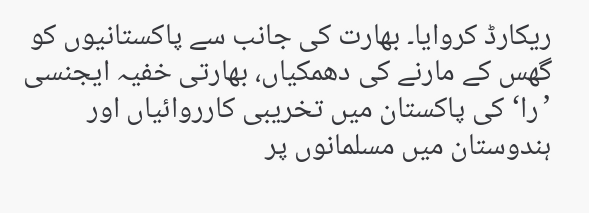ریکارڈ کروایا۔ بھارت کی جانب سے پاکستانیوں کو گھس کے مارنے کی دھمکیاں، بھارتی خفیہ ایجنسی ’را‘ کی پاکستان میں تخریبی کارروائیاں اور ہندوستان میں مسلمانوں پر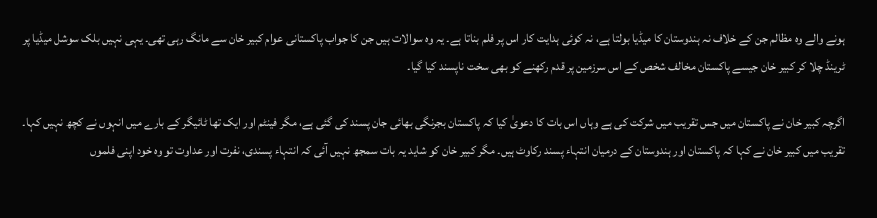ہونے والے وہ مظالم جن کے خلاف نہ ہندوستان کا میڈیا بولتا ہے، نہ کوئی ہدایت کار اس پر فلم بناتا ہے۔ یہ وہ سوالات ہیں جن کا جواب پاکستانی عوام کبیر خان سے مانگ رہی تھی۔ یہی نہیں بلک سوشل میڈیا پر ٹرینڈ چلا کر کبیر خان جیسے پاکستان مخالف شخص کے اس سرزمین پر قدم رکھنے کو بھی سخت ناپسند کیا گیا۔

اگرچہ کبیر خان نے پاکستان میں جس تقریب میں شرکت کی ہے وہاں اس بات کا دعویٰ کیا کہ پاکستان بجرنگی بھائی جان پسند کی گئی ہے، مگر فینٹم اور ایک تھا ٹائیگر کے بارے میں انہوں نے کچھ نہیں کہا۔ تقریب میں کبیر خان نے کہا کہ پاکستان اور ہندوستان کے درمیان انتہاء پسند رکاوٹ ہیں۔ مگر کبیر خان کو شاید یہ بات سمجھ نہیں آئی کہ انتہاء پسندی، نفرت اور عداوت تو وہ خود اپنی فلموں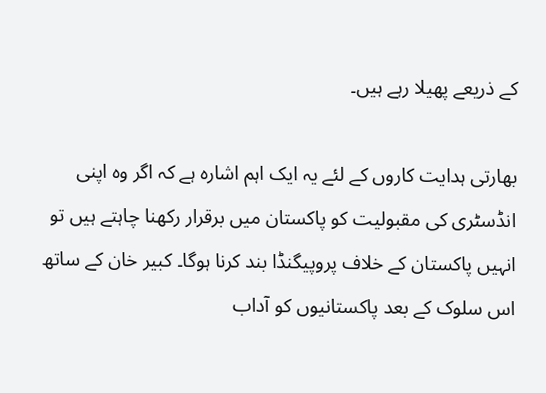کے ذریعے پھیلا رہے ہیں۔

بھارتی ہدایت کاروں کے لئے یہ ایک اہم اشارہ ہے کہ اگر وہ اپنی انڈسٹری کی مقبولیت کو پاکستان میں برقرار رکھنا چاہتے ہیں تو انہیں پاکستان کے خلاف پروپیگنڈا بند کرنا ہوگا۔ کبیر خان کے ساتھ اس سلوک کے بعد پاکستانیوں کو آداب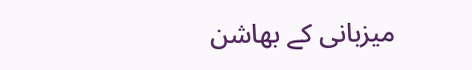میزبانی کے بھاشن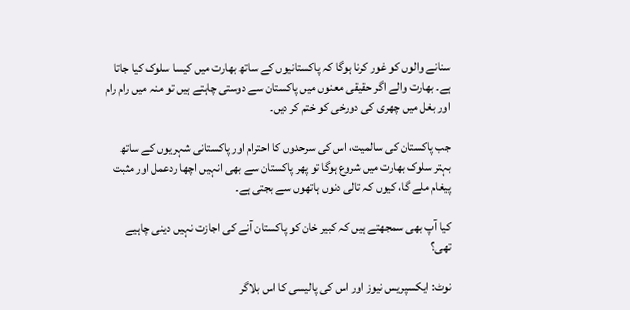سنانے والوں کو غور کرنا ہوگا کہ پاکستانیوں کے ساتھ بھارت میں کیسا سلوک کیا جاتا ہے۔ بھارت والے اگر حقیقی معنوں میں پاکستان سے دوستی چاہتے ہیں تو منہ میں رام رام اور بغل میں چھری کی دورخی کو ختم کر دیں۔

جب پاکستان کی سالمیت، اس کی سرحدوں کا احترام اور پاکستانی شہریوں کے ساتھ بہتر سلوک بھارت میں شروع ہوگا تو پھر پاکستان سے بھی انہیں اچھا ردعمل اور مثبت پیغام ملے گا، کیوں کہ تالی دنوں ہاتھوں سے بجتی ہے۔

کیا آپ بھی سمجھتے ہیں کہ کبیر خان کو پاکستان آنے کی اجازت نہیں دینی چاہیے تھی؟

نوٹ: ایکسپریس نیوز اور اس کی پالیسی کا اس بلاگر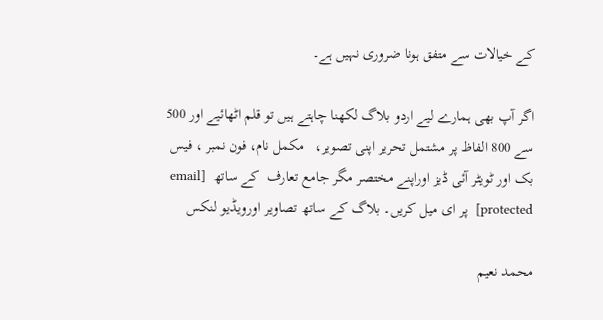کے خیالات سے متفق ہونا ضروری نہیں ہے۔

اگر آپ بھی ہمارے لیے اردو بلاگ لکھنا چاہتے ہیں تو قلم اٹھائیے اور 500 سے 800 الفاظ پر مشتمل تحریر اپنی تصویر،   مکمل نام، فون نمبر ، فیس بک اور ٹویٹر آئی ڈیز اوراپنے مختصر مگر جامع تعارف  کے ساتھ  [email protected]  پر ای میل کریں۔ بلاگ کے ساتھ تصاویر اورویڈیو لنکس

محمد نعیم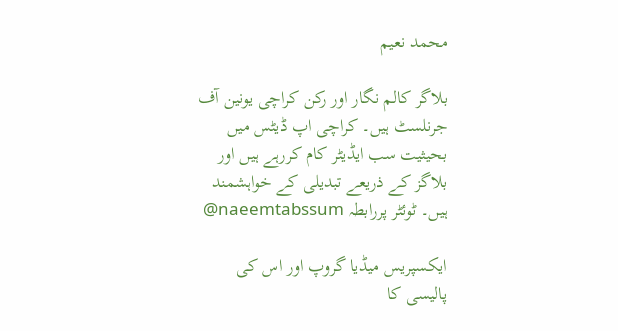محمد نعیم

بلاگر کالم نگار اور رکن کراچی یونین آف جرنلسٹ ہیں۔ کراچی اپ ڈیٹس میں بحیثیت سب ایڈیٹر کام کررہے ہیں اور بلاگز کے ذریعے تبدیلی کے خواہشمند ہیں۔ ٹوئٹر پررابطہ naeemtabssum@

ایکسپریس میڈیا گروپ اور اس کی پالیسی کا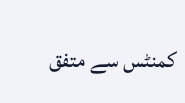کمنٹس سے متفق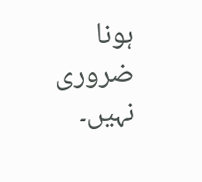ہونا ضروری نہیں۔